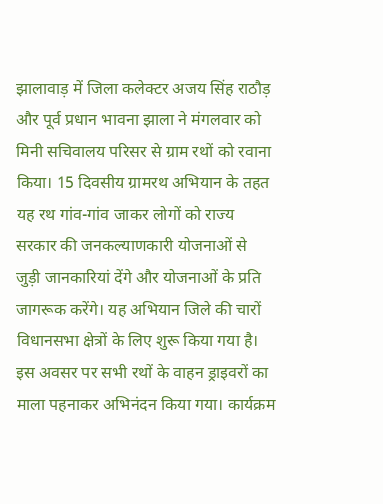झालावाड़ में जिला कलेक्टर अजय सिंह राठौड़ और पूर्व प्रधान भावना झाला ने मंगलवार को मिनी सचिवालय परिसर से ग्राम रथों को रवाना किया। 15 दिवसीय ग्रामरथ अभियान के तहत यह रथ गांव-गांव जाकर लोगों को राज्य सरकार की जनकल्याणकारी योजनाओं से जुड़ी जानकारियां देंगे और योजनाओं के प्रति जागरूक करेंगे। यह अभियान जिले की चारों विधानसभा क्षेत्रों के लिए शुरू किया गया है। इस अवसर पर सभी रथों के वाहन ड्राइवरों का माला पहनाकर अभिनंदन किया गया। कार्यक्रम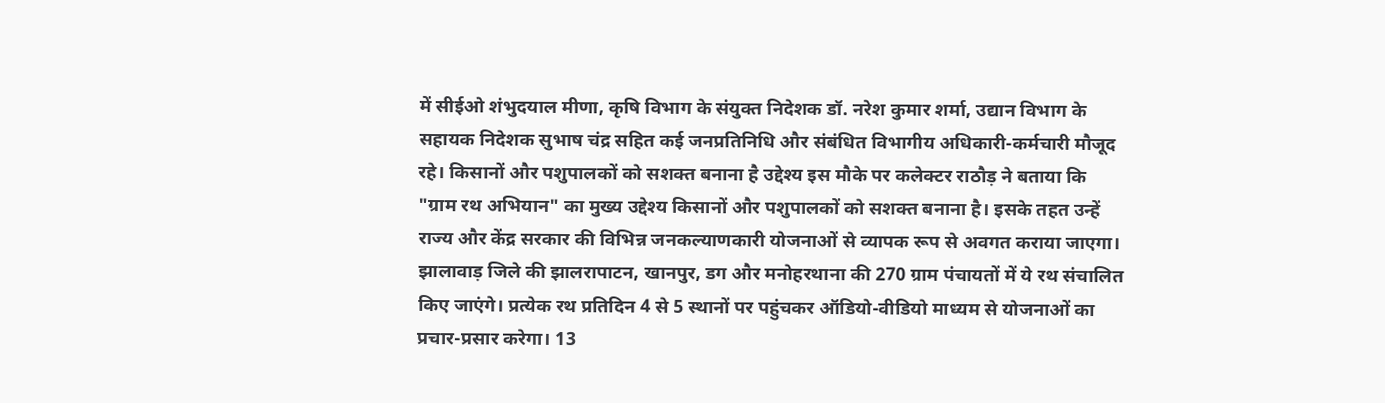में सीईओ शंभुदयाल मीणा, कृषि विभाग के संयुक्त निदेशक डॉ. नरेश कुमार शर्मा, उद्यान विभाग के सहायक निदेशक सुभाष चंद्र सहित कई जनप्रतिनिधि और संबंधित विभागीय अधिकारी-कर्मचारी मौजूद रहे। किसानों और पशुपालकों को सशक्त बनाना है उद्देश्य इस मौके पर कलेक्टर राठौड़ ने बताया कि "ग्राम रथ अभियान" का मुख्य उद्देश्य किसानों और पशुपालकों को सशक्त बनाना है। इसके तहत उन्हें राज्य और केंद्र सरकार की विभिन्न जनकल्याणकारी योजनाओं से व्यापक रूप से अवगत कराया जाएगा। झालावाड़ जिले की झालरापाटन, खानपुर, डग और मनोहरथाना की 270 ग्राम पंचायतों में ये रथ संचालित किए जाएंगे। प्रत्येक रथ प्रतिदिन 4 से 5 स्थानों पर पहुंचकर ऑडियो-वीडियो माध्यम से योजनाओं का प्रचार-प्रसार करेगा। 13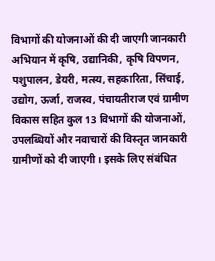विभागों की योजनाओं की दी जाएगी जानकारी अभियान में कृषि, उद्यानिकी, कृषि विपणन, पशुपालन, डेयरी, मत्स्य, सहकारिता, सिंचाई, उद्योग, ऊर्जा, राजस्व, पंचायतीराज एवं ग्रामीण विकास सहित कुल 13 विभागों की योजनाओं, उपलब्धियों और नवाचारों की विस्तृत जानकारी ग्रामीणों को दी जाएगी। इसके लिए संबंधित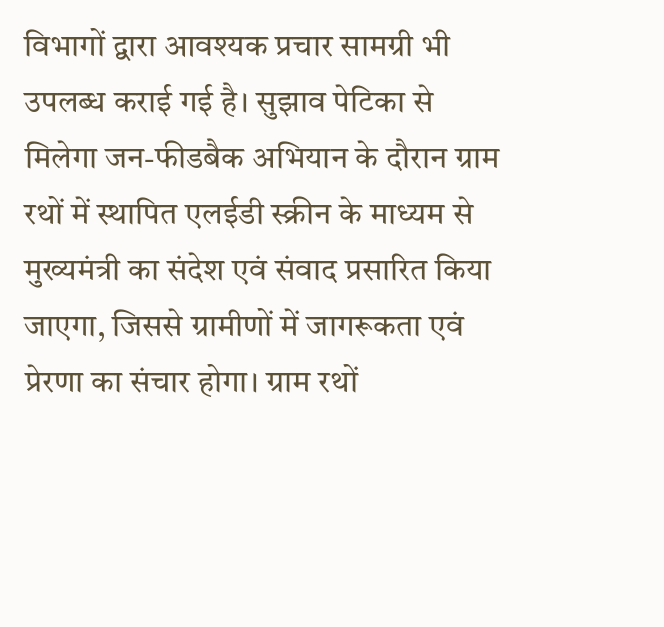विभागों द्वारा आवश्यक प्रचार सामग्री भी उपलब्ध कराई गई है। सुझाव पेटिका से मिलेगा जन-फीडबैक अभियान के दौरान ग्राम रथों में स्थापित एलईडी स्क्रीन के माध्यम से मुख्यमंत्री का संदेश एवं संवाद प्रसारित किया जाएगा, जिससे ग्रामीणों में जागरूकता एवं प्रेरणा का संचार होगा। ग्राम रथों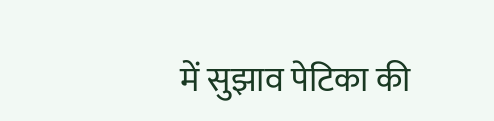में सुझाव पेटिका की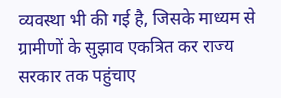व्यवस्था भी की गई है, जिसके माध्यम से ग्रामीणों के सुझाव एकत्रित कर राज्य सरकार तक पहुंचाए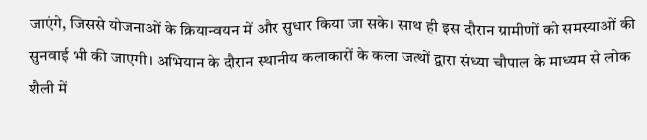जाएंगे, जिससे योजनाओं के क्रियान्वयन में और सुधार किया जा सके। साथ ही इस दौरान ग्रामीणों को समस्याओं की सुनवाई भी की जाएगी। अभियान के दौरान स्थानीय कलाकारों के कला जत्थों द्वारा संध्या चौपाल के माध्यम से लोक शैली में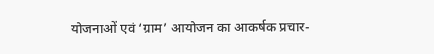योजनाओं एवं ‘ग्राम’ आयोजन का आकर्षक प्रचार-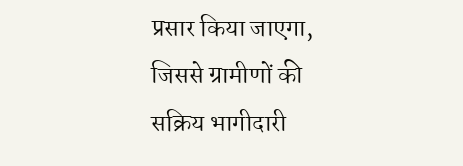प्रसार किया जाएगा, जिससे ग्रामीणों की सक्रिय भागीदारी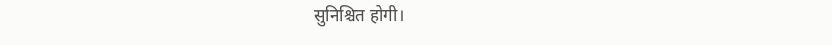सुनिश्चित होगी।